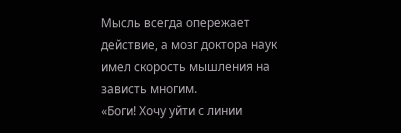Мысль всегда опережает действие, а мозг доктора наук имел скорость мышления на зависть многим.
«Боги! Хочу уйти с линии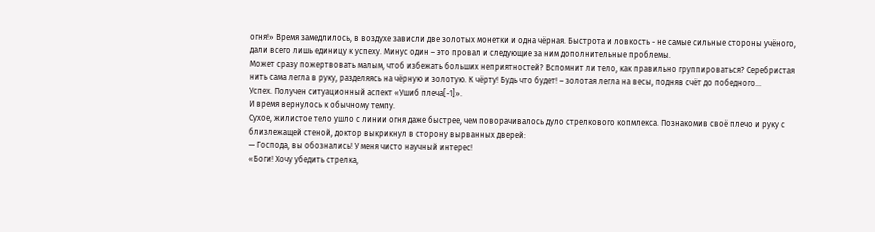огня!» Время замедлилось, в воздухе зависли две золотых монетки и одна чёрная. Быстрота и ловкость - не самые сильные стороны учёного, дали всего лишь единицу к успеху. Минус один – это провал и следующие за ним дополнительные проблемы.
Может сразу пожертвовать малым, чтоб избежать больших неприятностей? Вспомнит ли тело, как правильно группироваться? Серебристая нить сама легла в руку, разделяясь на чёрную и золотую. К чёрту! Будь что будет! – золотая легла на весы, подняв счёт до победного…
Успех. Получен ситуационный аспект «Ушиб плеча[-1]».
И время вернулось к обычному темпу.
Сухое, жилистое тело ушло с линии огня даже быстрее, чем поворачивалось дуло стрелкового копмлекса. Познакомив своё плечо и руку с близлежащей стеной, доктор выкрикнул в сторону вырванных дверей:
— Господа, вы обознались! У меня чисто научный интерес!
«Боги! Хочу убедить стрелка,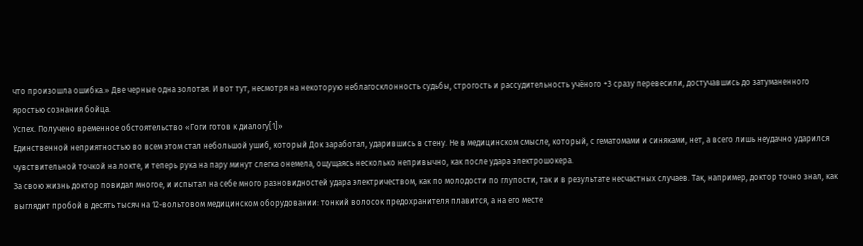что произошла ошибка.» Две черные одна золотая. И вот тут, несмотря на некоторую неблагосклонность судьбы, строгость и рассудительность учёного +3 сразу перевесили, достучавшись до затуманенного яростью сознания бойца.
Успех. Получено временное обстоятельство «Гоги готов к диалогу[1]»
Единственной неприятностью во всем этом стал небольшой ушиб, который Док заработал, ударившись в стену. Не в медицинском смысле, который, с гематомами и синяками, нет, а всего лишь неудачно ударился чувствительной точкой на локте, и теперь рука на пару минут слегка онемела, ощущаясь несколько непривычно, как после удара электрошокера.
За свою жизнь доктор повидал многое, и испытал на себе много разновидностей удара электричеством, как по молодости по глупости, так и в результате несчастных случаев. Так, например, доктор точно знал, как выглядит пробой в десять тысяч на 12-вольтовом медицинском оборудовании: тонкий волосок предохранителя плавится, а на его месте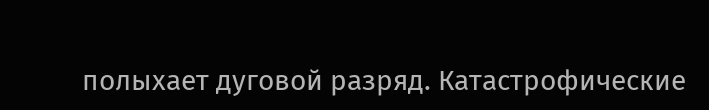полыхает дуговой разряд. Катастрофические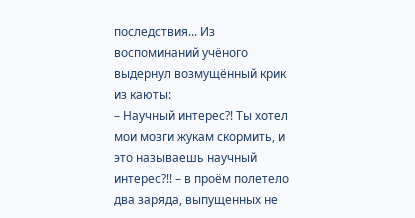последствия... Из воспоминаний учёного выдернул возмущённый крик из каюты:
– Научный интерес?! Ты хотел мои мозги жукам скормить, и это называешь научный интерес?!! – в проём полетело два заряда, выпущенных не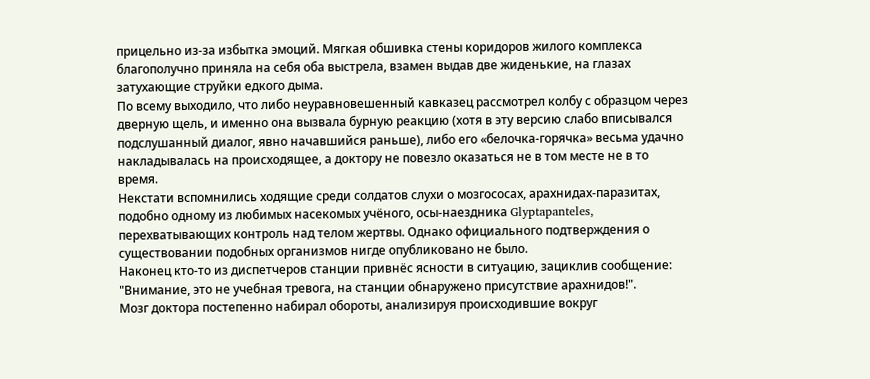прицельно из-за избытка эмоций. Мягкая обшивка стены коридоров жилого комплекса благополучно приняла на себя оба выстрела, взамен выдав две жиденькие, на глазах затухающие струйки едкого дыма.
По всему выходило, что либо неуравновешенный кавказец рассмотрел колбу с образцом через дверную щель, и именно она вызвала бурную реакцию (хотя в эту версию слабо вписывался подслушанный диалог, явно начавшийся раньше), либо его «белочка-горячка» весьма удачно накладывалась на происходящее, а доктору не повезло оказаться не в том месте не в то время.
Некстати вспомнились ходящие среди солдатов слухи о мозгососах, арахнидах-паразитах, подобно одному из любимых насекомых учёного, осы-наездника Glyptapanteles, перехватывающих контроль над телом жертвы. Однако официального подтверждения о существовании подобных организмов нигде опубликовано не было.
Наконец кто-то из диспетчеров станции привнёс ясности в ситуацию, зациклив сообщение: "Внимание, это не учебная тревога, на станции обнаружено присутствие арахнидов!".
Мозг доктора постепенно набирал обороты, анализируя происходившие вокруг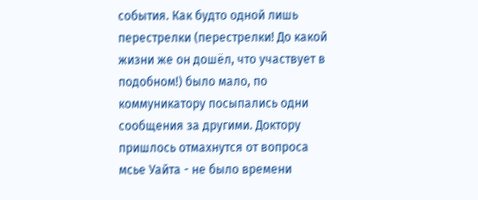события. Как будто одной лишь перестрелки (перестрелки! До какой жизни же он дошёл, что участвует в подобном!) было мало, по коммуникатору посыпались одни сообщения за другими. Доктору пришлось отмахнутся от вопроса мсье Уайта - не было времени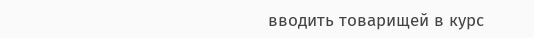вводить товарищей в курс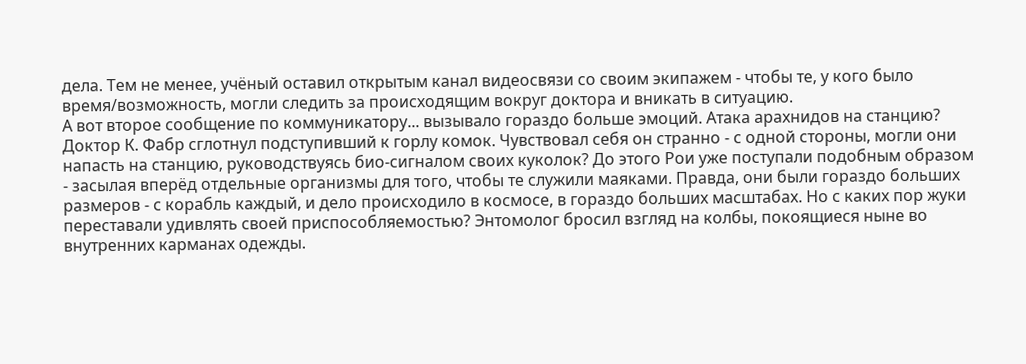дела. Тем не менее, учёный оставил открытым канал видеосвязи со своим экипажем - чтобы те, у кого было время/возможность, могли следить за происходящим вокруг доктора и вникать в ситуацию.
А вот второе сообщение по коммуникатору... вызывало гораздо больше эмоций. Атака арахнидов на станцию? Доктор К. Фабр сглотнул подступивший к горлу комок. Чувствовал себя он странно - с одной стороны, могли они напасть на станцию, руководствуясь био-сигналом своих куколок? До этого Рои уже поступали подобным образом - засылая вперёд отдельные организмы для того, чтобы те служили маяками. Правда, они были гораздо больших размеров - с корабль каждый, и дело происходило в космосе, в гораздо больших масштабах. Но с каких пор жуки переставали удивлять своей приспособляемостью? Энтомолог бросил взгляд на колбы, покоящиеся ныне во внутренних карманах одежды.